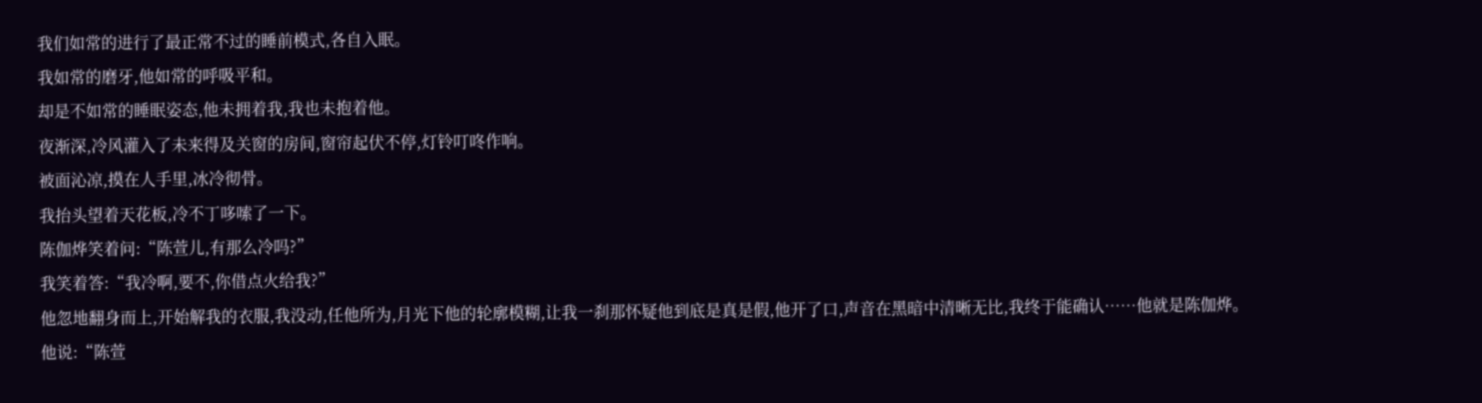我们如常的进行了最正常不过的睡前模式,各自入眠。
我如常的磨牙,他如常的呼吸平和。
却是不如常的睡眠姿态,他未拥着我,我也未抱着他。
夜渐深,冷风灌入了未来得及关窗的房间,窗帘起伏不停,灯铃叮咚作响。
被面沁凉,摸在人手里,冰冷彻骨。
我抬头望着天花板,冷不丁哆嗦了一下。
陈伽烨笑着问:“陈萱儿,有那么冷吗?”
我笑着答:“我冷啊,要不,你借点火给我?”
他忽地翻身而上,开始解我的衣服,我没动,任他所为,月光下他的轮廓模糊,让我一刹那怀疑他到底是真是假,他开了口,声音在黑暗中清晰无比,我终于能确认……他就是陈伽烨。
他说:“陈萱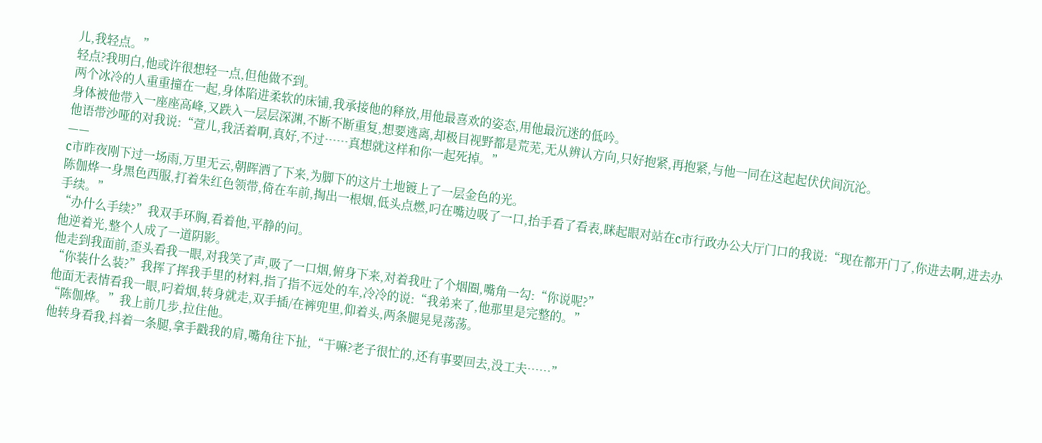儿,我轻点。”
轻点?我明白,他或许很想轻一点,但他做不到。
两个冰冷的人重重撞在一起,身体陷进柔软的床铺,我承接他的释放,用他最喜欢的姿态,用他最沉迷的低吟。
身体被他带入一座座高峰,又跌入一层层深渊,不断不断重复,想要逃离,却极目视野都是荒芜,无从辨认方向,只好抱紧,再抱紧,与他一同在这起起伏伏间沉沦。
他语带沙哑的对我说:“萱儿,我活着啊,真好,不过……真想就这样和你一起死掉。”
——
c市昨夜刚下过一场雨,万里无云,朝晖洒了下来,为脚下的这片土地镀上了一层金色的光。
陈伽烨一身黑色西服,打着朱红色领带,倚在车前,掏出一根烟,低头点燃,叼在嘴边吸了一口,抬手看了看表,眯起眼对站在c市行政办公大厅门口的我说:“现在都开门了,你进去啊,进去办手续。”
“办什么手续?”我双手环胸,看着他,平静的问。
他逆着光,整个人成了一道阴影。
他走到我面前,歪头看我一眼,对我笑了声,吸了一口烟,俯身下来,对着我吐了个烟圈,嘴角一勾:“你说呢?”
“你装什么装?”我挥了挥我手里的材料,指了指不远处的车,冷冷的说:“我弟来了,他那里是完整的。”
他面无表情看我一眼,叼着烟,转身就走,双手插/在裤兜里,仰着头,两条腿晃晃荡荡。
“陈伽烨。”我上前几步,拉住他。
他转身看我,抖着一条腿,拿手戳我的肩,嘴角往下扯,“干嘛?老子很忙的,还有事要回去,没工夫……”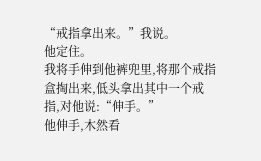“戒指拿出来。”我说。
他定住。
我将手伸到他裤兜里,将那个戒指盒掏出来,低头拿出其中一个戒指,对他说:“伸手。”
他伸手,木然看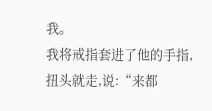我。
我将戒指套进了他的手指,扭头就走,说:“来都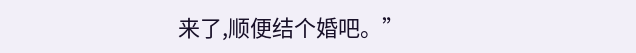来了,顺便结个婚吧。”